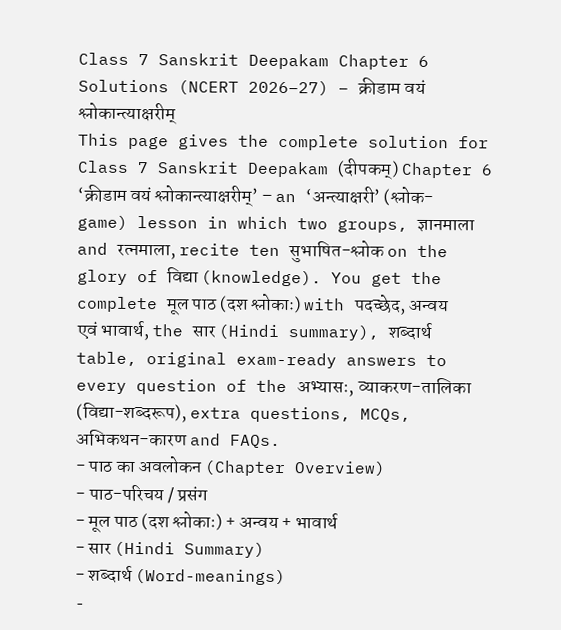Class 7 Sanskrit Deepakam Chapter 6 Solutions (NCERT 2026–27) – क्रीडाम वयं श्लोकान्त्याक्षरीम्
This page gives the complete solution for Class 7 Sanskrit Deepakam (दीपकम्) Chapter 6 ‘क्रीडाम वयं श्लोकान्त्याक्षरीम्’ – an ‘अन्त्याक्षरी’ (श्लोक-game) lesson in which two groups, ज्ञानमाला and रत्नमाला, recite ten सुभाषित-श्लोक on the glory of विद्या (knowledge). You get the complete मूल पाठ (दश श्लोकाः) with पदच्छेद, अन्वय एवं भावार्थ, the सार (Hindi summary), शब्दार्थ table, original exam-ready answers to every question of the अभ्यासः, व्याकरण-तालिका (विद्या-शब्दरूप), extra questions, MCQs, अभिकथन-कारण and FAQs.
- पाठ का अवलोकन (Chapter Overview)
- पाठ-परिचय / प्रसंग
- मूल पाठ (दश श्लोकाः) + अन्वय + भावार्थ
- सार (Hindi Summary)
- शब्दार्थ (Word-meanings)
-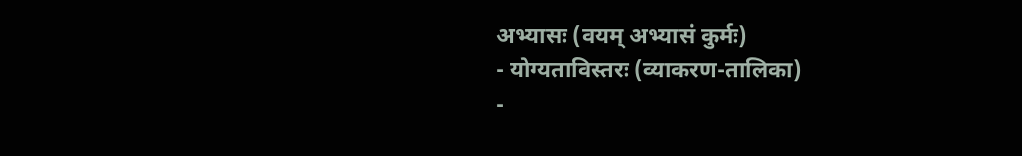अभ्यासः (वयम् अभ्यासं कुर्मः)
- योग्यताविस्तरः (व्याकरण-तालिका)
-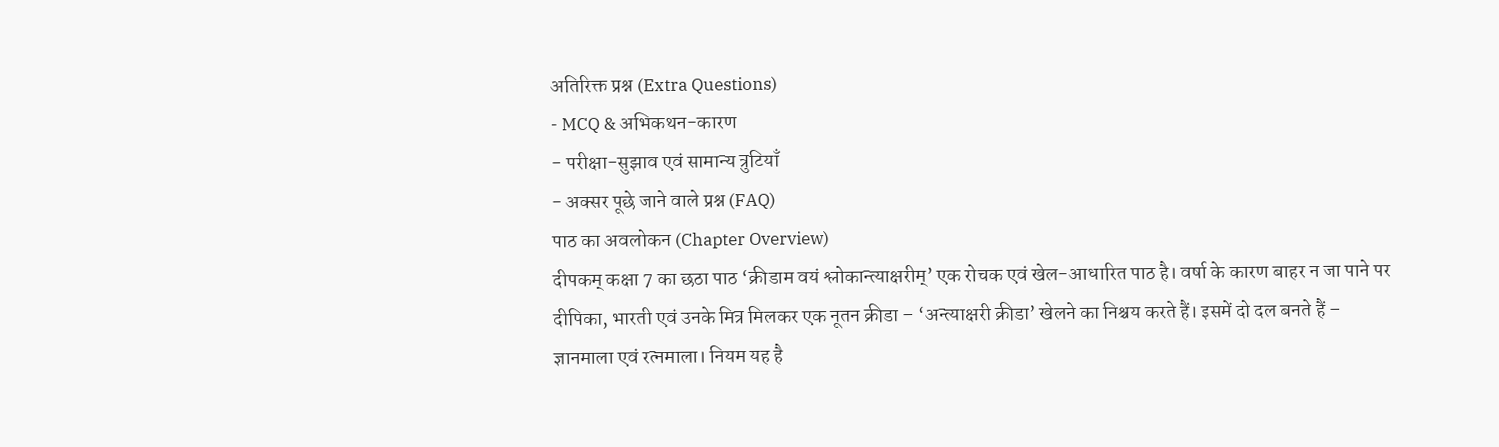अतिरिक्त प्रश्न (Extra Questions)
- MCQ & अभिकथन-कारण
- परीक्षा-सुझाव एवं सामान्य त्रुटियाँ
- अक्सर पूछे जाने वाले प्रश्न (FAQ)
पाठ का अवलोकन (Chapter Overview)
दीपकम् कक्षा 7 का छठा पाठ ‘क्रीडाम वयं श्लोकान्त्याक्षरीम्’ एक रोचक एवं खेल-आधारित पाठ है। वर्षा के कारण बाहर न जा पाने पर दीपिका, भारती एवं उनके मित्र मिलकर एक नूतन क्रीडा – ‘अन्त्याक्षरी क्रीडा’ खेलने का निश्चय करते हैं। इसमें दो दल बनते हैं – ज्ञानमाला एवं रत्नमाला। नियम यह है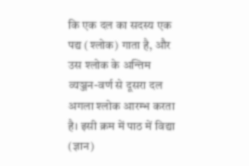कि एक दल का सदस्य एक पद्य (श्लोक) गाता है, और उस श्लोक के अन्तिम व्यञ्जन-वर्ण से दूसरा दल अगला श्लोक आरम्भ करता है। इसी क्रम में पाठ में विद्या (ज्ञान)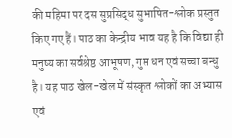की महिमा पर दस सुप्रसिद्ध सुभाषित-श्लोक प्रस्तुत किए गए हैं। पाठ का केन्द्रीय भाव यह है कि विद्या ही मनुष्य का सर्वश्रेष्ठ आभूषण, गुप्त धन एवं सच्चा बन्धु है। यह पाठ खेल-खेल में संस्कृत श्लोकों का अभ्यास एवं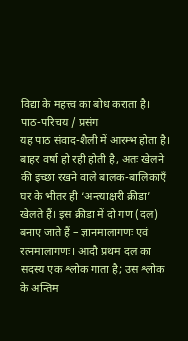विद्या के महत्त्व का बोध कराता है।
पाठ-परिचय / प्रसंग
यह पाठ संवाद-शैली में आरम्भ होता है। बाहर वर्षा हो रही होती है, अतः खेलने की इच्छा रखने वाले बालक-बालिकाएँ घर के भीतर ही ‘अन्त्याक्षरी क्रीडा’ खेलते हैं। इस क्रीडा में दो गण (दल) बनाए जाते हैं – ज्ञानमालागणः एवं रत्नमालागणः। आदौ प्रथम दल का सदस्य एक श्लोक गाता है; उस श्लोक के अन्तिम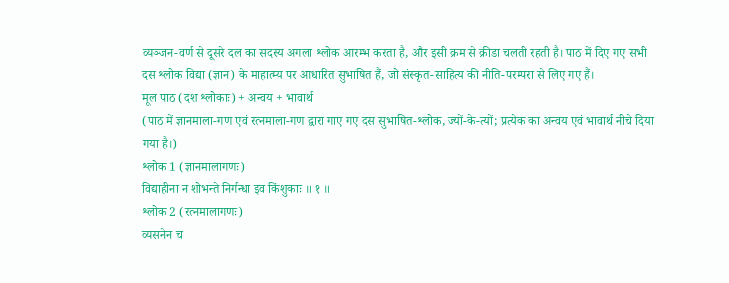व्यञ्जन-वर्ण से दूसरे दल का सदस्य अगला श्लोक आरम्भ करता है, और इसी क्रम से क्रीडा चलती रहती है। पाठ में दिए गए सभी दस श्लोक विद्या (ज्ञान) के माहात्म्य पर आधारित सुभाषित हैं, जो संस्कृत-साहित्य की नीति-परम्परा से लिए गए हैं।
मूल पाठ (दश श्लोकाः) + अन्वय + भावार्थ
(पाठ में ज्ञानमाला-गण एवं रत्नमाला-गण द्वारा गाए गए दस सुभाषित-श्लोक, ज्यों-के-त्यों; प्रत्येक का अन्वय एवं भावार्थ नीचे दिया गया है।)
श्लोक 1 (ज्ञानमालागणः)
विद्याहीना न शोभन्ते निर्गन्धा इव किंशुकाः ॥ १ ॥
श्लोक 2 (रत्नमालागणः)
व्यसनेन च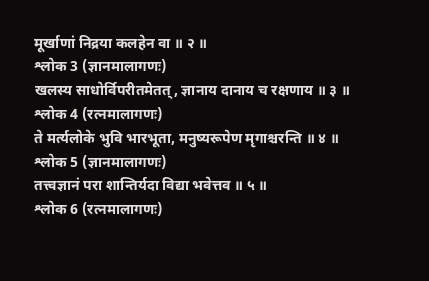मूर्खाणां निद्रया कलहेन वा ॥ २ ॥
श्लोक 3 (ज्ञानमालागणः)
खलस्य साधोर्विपरीतमेतत्, ज्ञानाय दानाय च रक्षणाय ॥ ३ ॥
श्लोक 4 (रत्नमालागणः)
ते मर्त्यलोके भुवि भारभूता, मनुष्यरूपेण मृगाश्चरन्ति ॥ ४ ॥
श्लोक 5 (ज्ञानमालागणः)
तत्त्वज्ञानं परा शान्तिर्यदा विद्या भवेत्तव ॥ ५ ॥
श्लोक 6 (रत्नमालागणः)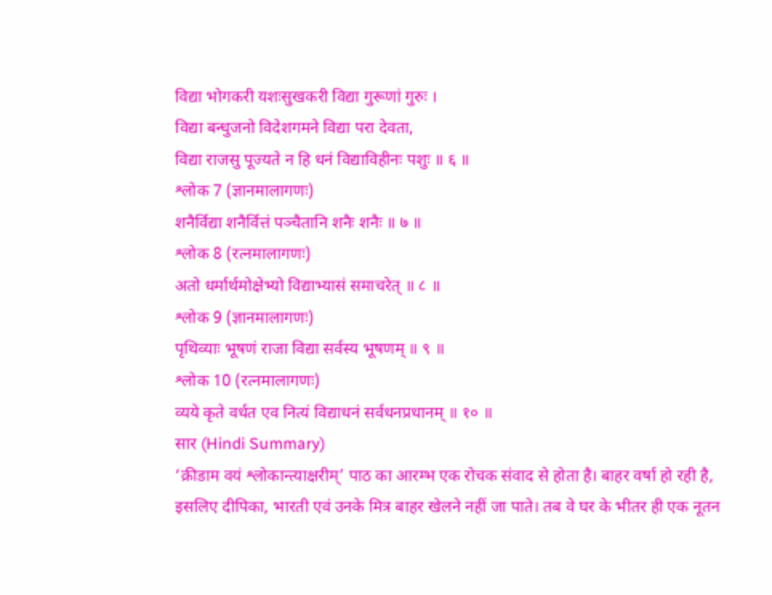विद्या भोगकरी यशःसुखकरी विद्या गुरूणां गुरुः ।
विद्या बन्धुजनो विदेशगमने विद्या परा देवता,
विद्या राजसु पूज्यते न हि धनं विद्याविहीनः पशुः ॥ ६ ॥
श्लोक 7 (ज्ञानमालागणः)
शनैर्विद्या शनैर्वित्तं पञ्चैतानि शनैः शनैः ॥ ७ ॥
श्लोक 8 (रत्नमालागणः)
अतो धर्मार्थमोक्षेभ्यो विद्याभ्यासं समाचरेत् ॥ ८ ॥
श्लोक 9 (ज्ञानमालागणः)
पृथिव्याः भूषणं राजा विद्या सर्वस्य भूषणम् ॥ ९ ॥
श्लोक 10 (रत्नमालागणः)
व्यये कृते वर्धत एव नित्यं विद्याधनं सर्वधनप्रधानम् ॥ १० ॥
सार (Hindi Summary)
‘क्रीडाम वयं श्लोकान्त्याक्षरीम्’ पाठ का आरम्भ एक रोचक संवाद से होता है। बाहर वर्षा हो रही है, इसलिए दीपिका, भारती एवं उनके मित्र बाहर खेलने नहीं जा पाते। तब वे घर के भीतर ही एक नूतन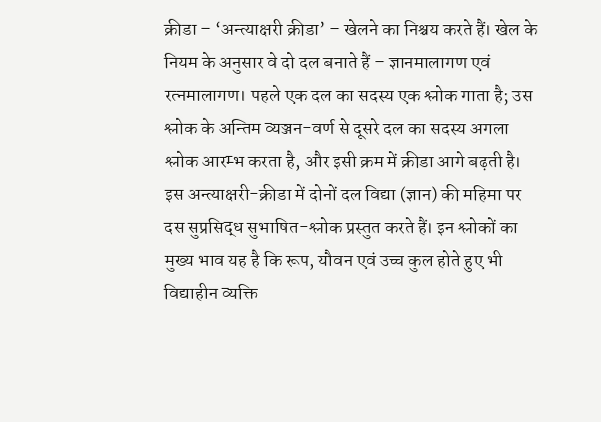क्रीडा – ‘अन्त्याक्षरी क्रीडा’ – खेलने का निश्चय करते हैं। खेल के नियम के अनुसार वे दो दल बनाते हैं – ज्ञानमालागण एवं रत्नमालागण। पहले एक दल का सदस्य एक श्लोक गाता है; उस श्लोक के अन्तिम व्यञ्जन-वर्ण से दूसरे दल का सदस्य अगला श्लोक आरम्भ करता है, और इसी क्रम में क्रीडा आगे बढ़ती है।
इस अन्त्याक्षरी-क्रीडा में दोनों दल विद्या (ज्ञान) की महिमा पर दस सुप्रसिद्ध सुभाषित-श्लोक प्रस्तुत करते हैं। इन श्लोकों का मुख्य भाव यह है कि रूप, यौवन एवं उच्च कुल होते हुए भी विद्याहीन व्यक्ति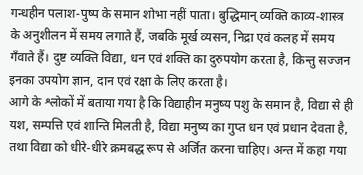गन्धहीन पलाश-पुष्प के समान शोभा नहीं पाता। बुद्धिमान् व्यक्ति काव्य-शास्त्र के अनुशीलन में समय लगाते हैं, जबकि मूर्ख व्यसन, निद्रा एवं कलह में समय गँवाते हैं। दुष्ट व्यक्ति विद्या, धन एवं शक्ति का दुरुपयोग करता है, किन्तु सज्जन इनका उपयोग ज्ञान, दान एवं रक्षा के लिए करता है।
आगे के श्लोकों में बताया गया है कि विद्याहीन मनुष्य पशु के समान है, विद्या से ही यश, सम्पत्ति एवं शान्ति मिलती है, विद्या मनुष्य का गुप्त धन एवं प्रधान देवता है, तथा विद्या को धीरे-धीरे क्रमबद्ध रूप से अर्जित करना चाहिए। अन्त में कहा गया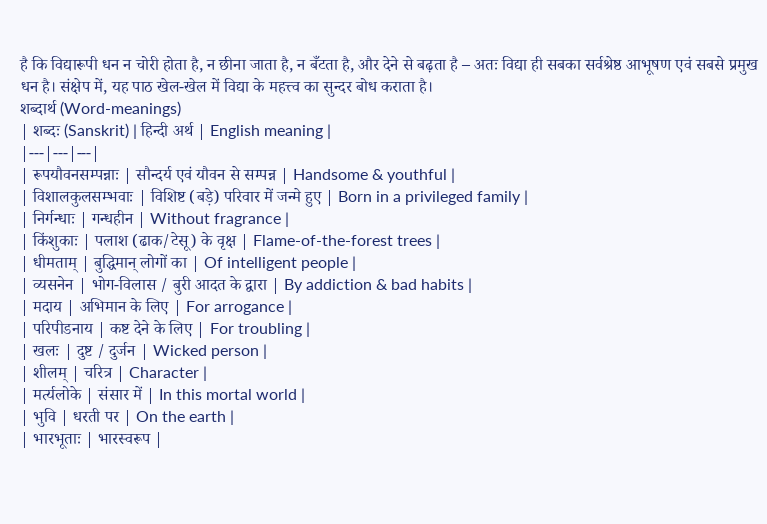है कि विद्यारूपी धन न चोरी होता है, न छीना जाता है, न बँटता है, और देने से बढ़ता है – अतः विद्या ही सबका सर्वश्रेष्ठ आभूषण एवं सबसे प्रमुख धन है। संक्षेप में, यह पाठ खेल-खेल में विद्या के महत्त्व का सुन्दर बोध कराता है।
शब्दार्थ (Word-meanings)
| शब्दः (Sanskrit) | हिन्दी अर्थ | English meaning |
|---|---|---|
| रूपयौवनसम्पन्नाः | सौन्दर्य एवं यौवन से सम्पन्न | Handsome & youthful |
| विशालकुलसम्भवाः | विशिष्ट (बड़े) परिवार में जन्मे हुए | Born in a privileged family |
| निर्गन्धाः | गन्धहीन | Without fragrance |
| किंशुकाः | पलाश (ढाक/टेसू) के वृक्ष | Flame-of-the-forest trees |
| धीमताम् | बुद्धिमान् लोगों का | Of intelligent people |
| व्यसनेन | भोग-विलास / बुरी आदत के द्वारा | By addiction & bad habits |
| मदाय | अभिमान के लिए | For arrogance |
| परिपीडनाय | कष्ट देने के लिए | For troubling |
| खलः | दुष्ट / दुर्जन | Wicked person |
| शीलम् | चरित्र | Character |
| मर्त्यलोके | संसार में | In this mortal world |
| भुवि | धरती पर | On the earth |
| भारभूताः | भारस्वरूप |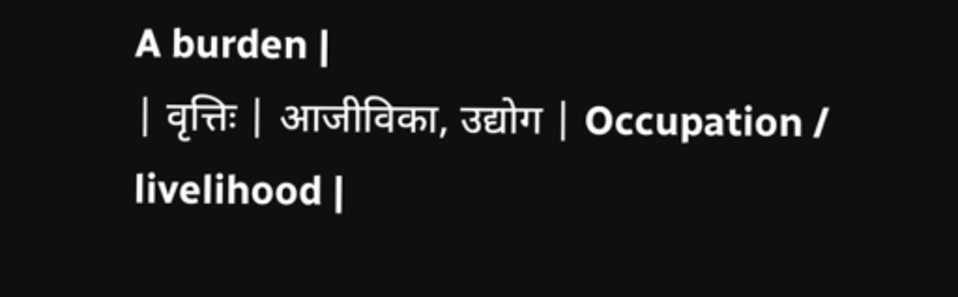A burden |
| वृत्तिः | आजीविका, उद्योग | Occupation / livelihood |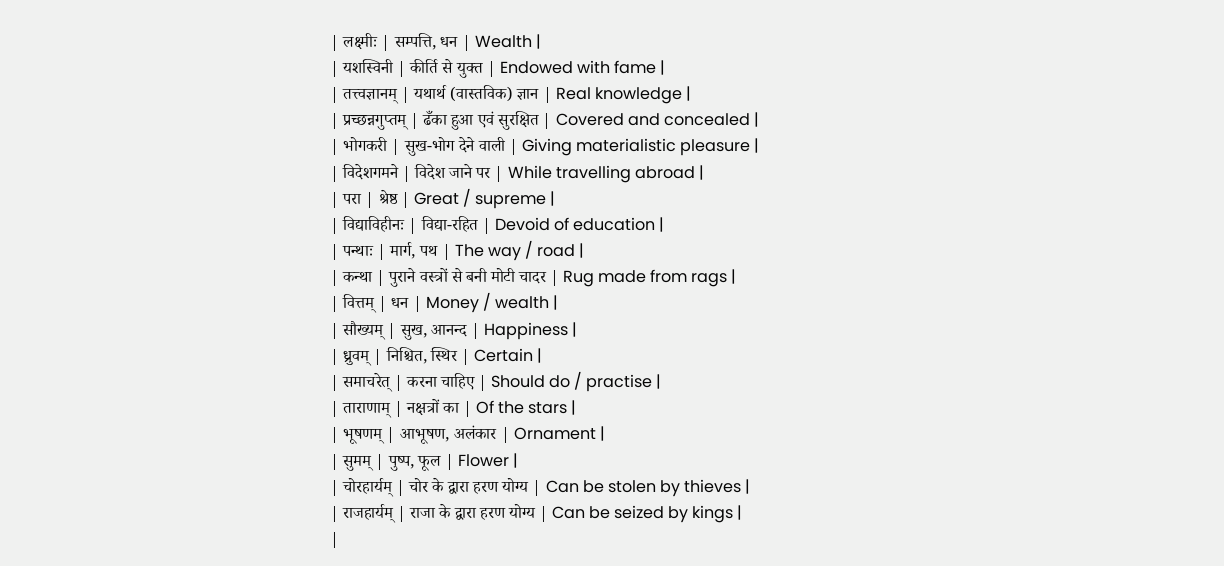| लक्ष्मीः | सम्पत्ति, धन | Wealth |
| यशस्विनी | कीर्ति से युक्त | Endowed with fame |
| तत्त्वज्ञानम् | यथार्थ (वास्तविक) ज्ञान | Real knowledge |
| प्रच्छन्नगुप्तम् | ढँका हुआ एवं सुरक्षित | Covered and concealed |
| भोगकरी | सुख-भोग देने वाली | Giving materialistic pleasure |
| विदेशगमने | विदेश जाने पर | While travelling abroad |
| परा | श्रेष्ठ | Great / supreme |
| विद्याविहीनः | विद्या-रहित | Devoid of education |
| पन्थाः | मार्ग, पथ | The way / road |
| कन्था | पुराने वस्त्रों से बनी मोटी चादर | Rug made from rags |
| वित्तम् | धन | Money / wealth |
| सौख्यम् | सुख, आनन्द | Happiness |
| ध्रुवम् | निश्चित, स्थिर | Certain |
| समाचरेत् | करना चाहिए | Should do / practise |
| ताराणाम् | नक्षत्रों का | Of the stars |
| भूषणम् | आभूषण, अलंकार | Ornament |
| सुमम् | पुष्प, फूल | Flower |
| चोरहार्यम् | चोर के द्वारा हरण योग्य | Can be stolen by thieves |
| राजहार्यम् | राजा के द्वारा हरण योग्य | Can be seized by kings |
|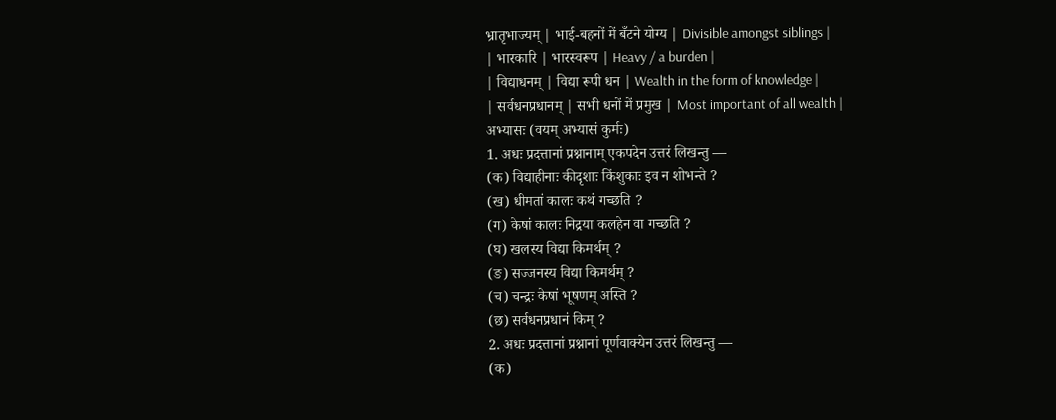भ्रातृभाज्यम् | भाई-बहनों में बँटने योग्य | Divisible amongst siblings |
| भारकारि | भारस्वरूप | Heavy / a burden |
| विद्याधनम् | विद्या रूपी धन | Wealth in the form of knowledge |
| सर्वधनप्रधानम् | सभी धनों में प्रमुख | Most important of all wealth |
अभ्यासः (वयम् अभ्यासं कुर्मः)
1. अधः प्रदत्तानां प्रश्नानाम् एकपदेन उत्तरं लिखन्तु —
(क) विद्याहीनाः कीदृशाः किंशुकाः इव न शोभन्ते ?
(ख) धीमतां कालः कथं गच्छति ?
(ग) केषां कालः निद्रया कलहेन वा गच्छति ?
(घ) खलस्य विद्या किमर्थम् ?
(ङ) सज्जनस्य विद्या किमर्थम् ?
(च) चन्द्रः केषां भूषणम् अस्ति ?
(छ) सर्वधनप्रधानं किम् ?
2. अधः प्रदत्तानां प्रश्नानां पूर्णवाक्येन उत्तरं लिखन्तु —
(क)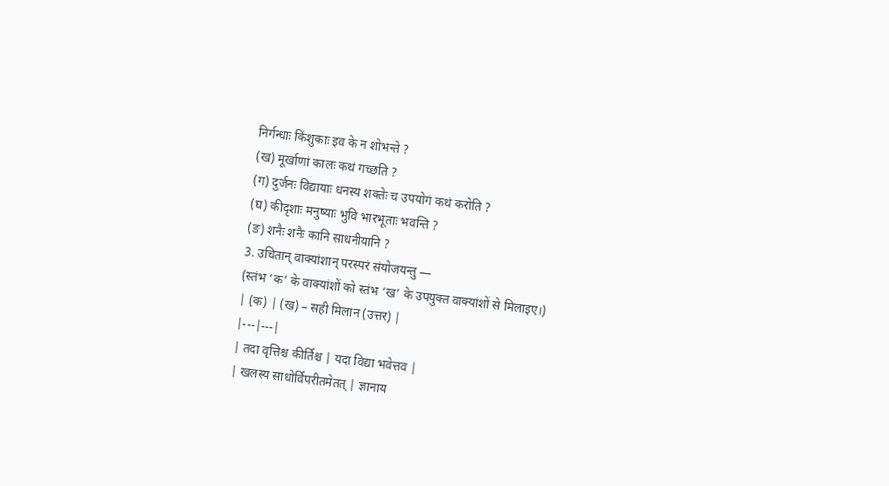निर्गन्धाः किंशुकाः इव के न शोभन्ते ?
(ख) मूर्खाणां कालः कथं गच्छति ?
(ग) दुर्जनः विद्यायाः धनस्य शक्तेः च उपयोगं कथं करोति ?
(घ) कीदृशाः मनुष्याः भुवि भारभूताः भवन्ति ?
(ङ) शनैः शनैः कानि साधनीयानि ?
3. उचितान् वाक्यांशान् परस्परं संयोजयन्तु —
(स्तंभ ‘क’ के वाक्यांशों को स्तंभ ‘ख’ के उपयुक्त वाक्यांशों से मिलाइए।)
| (क) | (ख) – सही मिलान (उत्तर) |
|---|---|
| तदा वृत्तिश्च कीर्तिश्च | यदा विद्या भवेत्तव |
| खलस्य साधोर्विपरीतमेतत् | ज्ञानाय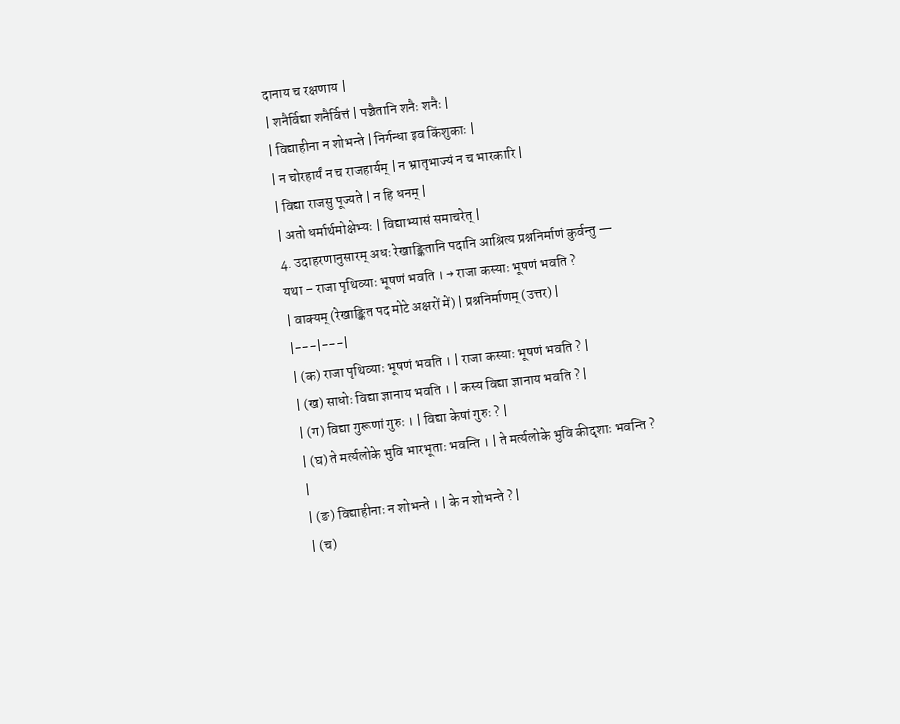दानाय च रक्षणाय |
| शनैर्विद्या शनैर्वित्तं | पञ्चैतानि शनैः शनैः |
| विद्याहीना न शोभन्ते | निर्गन्धा इव किंशुकाः |
| न चोरहार्यं न च राजहार्यम् | न भ्रातृभाज्यं न च भारकारि |
| विद्या राजसु पूज्यते | न हि धनम् |
| अतो धर्मार्थमोक्षेभ्यः | विद्याभ्यासं समाचरेत् |
4. उदाहरणानुसारम् अधः रेखाङ्कितानि पदानि आश्रित्य प्रश्ननिर्माणं कुर्वन्तु —
यथा – राजा पृथिव्याः भूषणं भवति । → राजा कस्याः भूषणं भवति ?
| वाक्यम् (रेखाङ्कित पद मोटे अक्षरों में) | प्रश्ननिर्माणम् (उत्तर) |
|---|---|
| (क) राजा पृथिव्याः भूषणं भवति । | राजा कस्याः भूषणं भवति ? |
| (ख) साधोः विद्या ज्ञानाय भवति । | कस्य विद्या ज्ञानाय भवति ? |
| (ग) विद्या गुरूणां गुरुः । | विद्या केषां गुरुः ? |
| (घ) ते मर्त्यलोके भुवि भारभूताः भवन्ति । | ते मर्त्यलोके भुवि कीदृशाः भवन्ति ? |
| (ङ) विद्याहीनाः न शोभन्ते । | के न शोभन्ते ? |
| (च)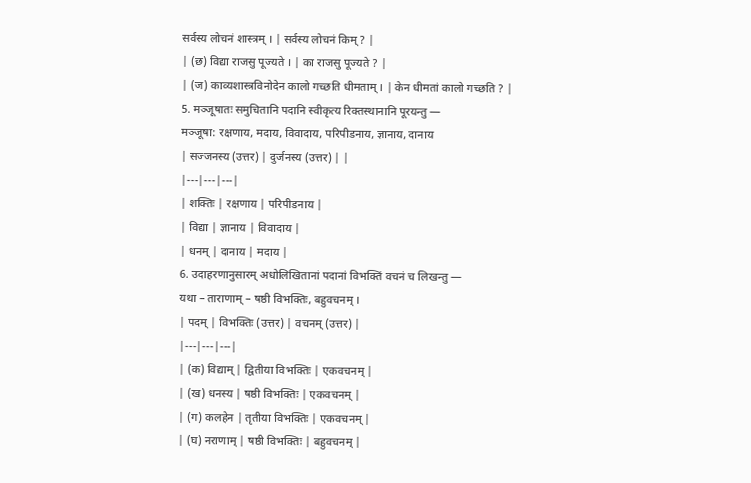सर्वस्य लोचनं शास्त्रम् । | सर्वस्य लोचनं किम् ? |
| (छ) विद्या राजसु पूज्यते । | का राजसु पूज्यते ? |
| (ज) काव्यशास्त्रविनोदेन कालो गच्छति धीमताम् । | केन धीमतां कालो गच्छति ? |
5. मञ्जूषातः समुचितानि पदानि स्वीकृत्य रिक्तस्थानानि पूरयन्तु —
मञ्जूषा: रक्षणाय, मदाय, विवादाय, परिपीडनाय, ज्ञानाय, दानाय
| सज्जनस्य (उत्तर) | दुर्जनस्य (उत्तर) | |
|---|---|---|
| शक्तिः | रक्षणाय | परिपीडनाय |
| विद्या | ज्ञानाय | विवादाय |
| धनम् | दानाय | मदाय |
6. उदाहरणानुसारम् अधोलिखितानां पदानां विभक्तिं वचनं च लिखन्तु —
यथा – ताराणाम् – षष्ठी विभक्तिः, बहुवचनम् ।
| पदम् | विभक्तिः (उत्तर) | वचनम् (उत्तर) |
|---|---|---|
| (क) विद्याम् | द्वितीया विभक्तिः | एकवचनम् |
| (ख) धनस्य | षष्ठी विभक्तिः | एकवचनम् |
| (ग) कलहेन | तृतीया विभक्तिः | एकवचनम् |
| (घ) नराणाम् | षष्ठी विभक्तिः | बहुवचनम् |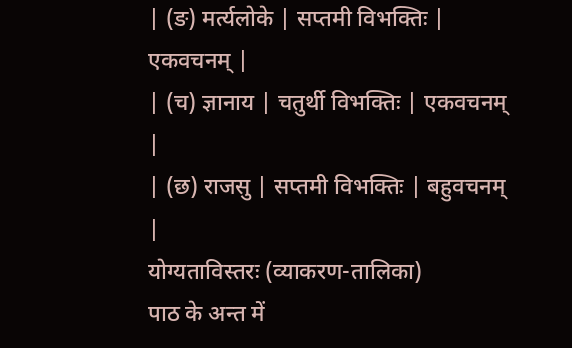| (ङ) मर्त्यलोके | सप्तमी विभक्तिः | एकवचनम् |
| (च) ज्ञानाय | चतुर्थी विभक्तिः | एकवचनम् |
| (छ) राजसु | सप्तमी विभक्तिः | बहुवचनम् |
योग्यताविस्तरः (व्याकरण-तालिका)
पाठ के अन्त में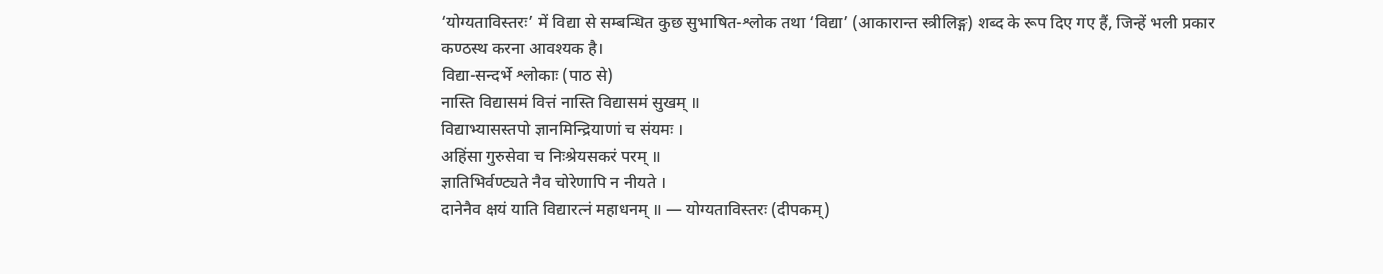‘योग्यताविस्तरः’ में विद्या से सम्बन्धित कुछ सुभाषित-श्लोक तथा ‘विद्या’ (आकारान्त स्त्रीलिङ्ग) शब्द के रूप दिए गए हैं, जिन्हें भली प्रकार कण्ठस्थ करना आवश्यक है।
विद्या-सन्दर्भे श्लोकाः (पाठ से)
नास्ति विद्यासमं वित्तं नास्ति विद्यासमं सुखम् ॥
विद्याभ्यासस्तपो ज्ञानमिन्द्रियाणां च संयमः ।
अहिंसा गुरुसेवा च निःश्रेयसकरं परम् ॥
ज्ञातिभिर्वण्ट्यते नैव चोरेणापि न नीयते ।
दानेनैव क्षयं याति विद्यारत्नं महाधनम् ॥ — योग्यताविस्तरः (दीपकम्)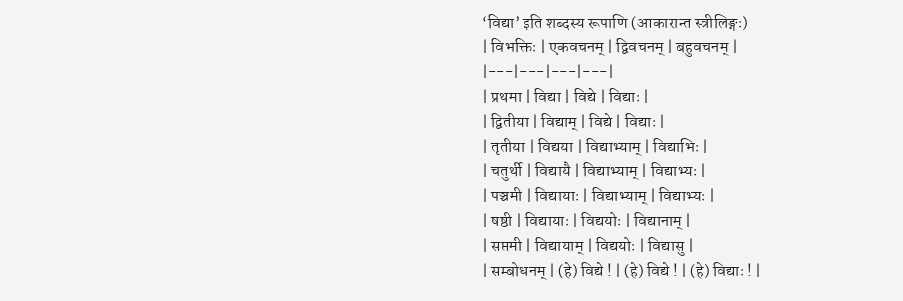‘विद्या’ इति शब्दस्य रूपाणि (आकारान्त स्त्रीलिङ्गः)
| विभक्तिः | एकवचनम् | द्विवचनम् | बहुवचनम् |
|---|---|---|---|
| प्रथमा | विद्या | विद्ये | विद्याः |
| द्वितीया | विद्याम् | विद्ये | विद्याः |
| तृतीया | विद्यया | विद्याभ्याम् | विद्याभिः |
| चतुर्थी | विद्यायै | विद्याभ्याम् | विद्याभ्यः |
| पञ्चमी | विद्यायाः | विद्याभ्याम् | विद्याभ्यः |
| षष्ठी | विद्यायाः | विद्ययोः | विद्यानाम् |
| सप्तमी | विद्यायाम् | विद्ययोः | विद्यासु |
| सम्बोधनम् | (हे) विद्ये ! | (हे) विद्ये ! | (हे) विद्याः ! |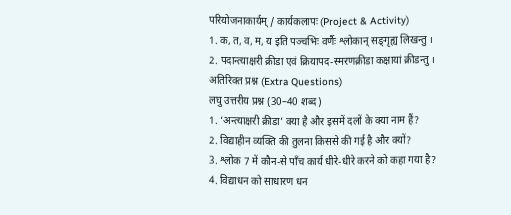परियोजनाकार्यम् / कार्यकलापः (Project & Activity)
1. क, त, व, म, य इति पञ्चभिः वर्णैः श्लोकान् सङ्गृह्य लिखन्तु ।
2. पदान्त्याक्षरी क्रीडा एवं क्रियापद-स्मरणक्रीडा कक्षायां क्रीडन्तु ।
अतिरिक्त प्रश्न (Extra Questions)
लघु उत्तरीय प्रश्न (30–40 शब्द)
1. ‘अन्त्याक्षरी क्रीडा’ क्या है और इसमें दलों के क्या नाम हैं?
2. विद्याहीन व्यक्ति की तुलना किससे की गई है और क्यों?
3. श्लोक 7 में कौन-से पाँच कार्य धीरे-धीरे करने को कहा गया है?
4. विद्याधन को साधारण धन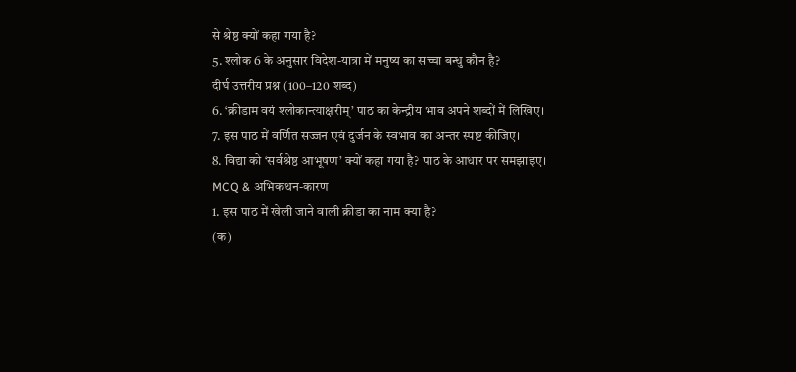से श्रेष्ठ क्यों कहा गया है?
5. श्लोक 6 के अनुसार विदेश-यात्रा में मनुष्य का सच्चा बन्धु कौन है?
दीर्घ उत्तरीय प्रश्न (100–120 शब्द)
6. ‘क्रीडाम वयं श्लोकान्त्याक्षरीम्’ पाठ का केन्द्रीय भाव अपने शब्दों में लिखिए।
7. इस पाठ में वर्णित सज्जन एवं दुर्जन के स्वभाव का अन्तर स्पष्ट कीजिए।
8. विद्या को ‘सर्वश्रेष्ठ आभूषण’ क्यों कहा गया है? पाठ के आधार पर समझाइए।
MCQ & अभिकथन-कारण
1. इस पाठ में खेली जाने वाली क्रीडा का नाम क्या है?
(क)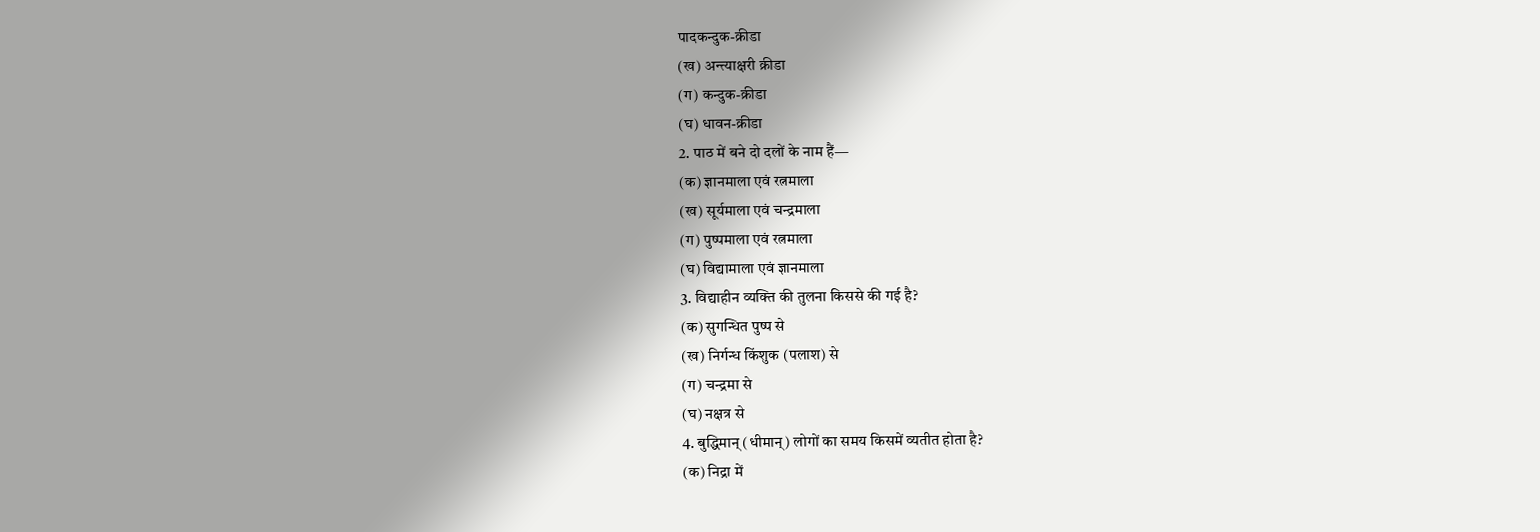पादकन्दुक-क्रीडा
(ख) अन्त्याक्षरी क्रीडा
(ग) कन्दुक-क्रीडा
(घ) धावन-क्रीडा
2. पाठ में बने दो दलों के नाम हैं—
(क) ज्ञानमाला एवं रत्नमाला
(ख) सूर्यमाला एवं चन्द्रमाला
(ग) पुष्पमाला एवं रत्नमाला
(घ) विद्यामाला एवं ज्ञानमाला
3. विद्याहीन व्यक्ति की तुलना किससे की गई है?
(क) सुगन्धित पुष्प से
(ख) निर्गन्ध किंशुक (पलाश) से
(ग) चन्द्रमा से
(घ) नक्षत्र से
4. बुद्धिमान् (धीमान्) लोगों का समय किसमें व्यतीत होता है?
(क) निद्रा में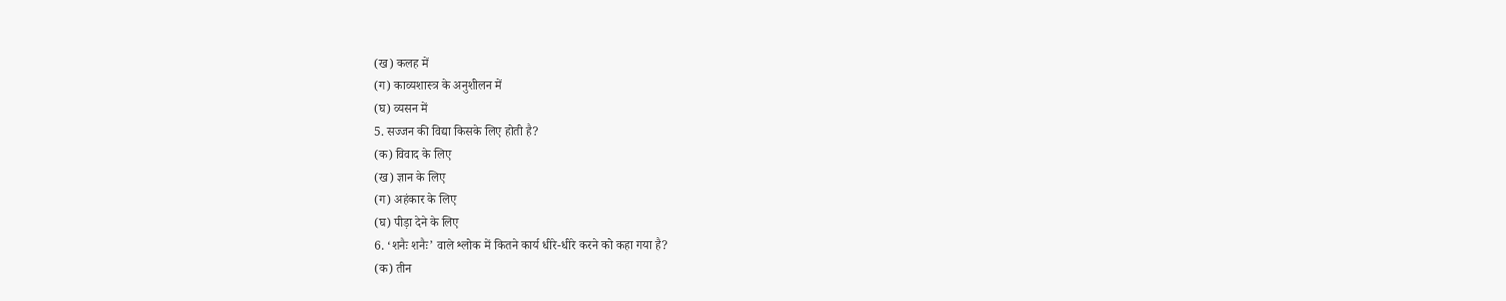(ख) कलह में
(ग) काव्यशास्त्र के अनुशीलन में
(घ) व्यसन में
5. सज्जन की विद्या किसके लिए होती है?
(क) विवाद के लिए
(ख) ज्ञान के लिए
(ग) अहंकार के लिए
(घ) पीड़ा देने के लिए
6. ‘शनैः शनैः’ वाले श्लोक में कितने कार्य धीरे-धीरे करने को कहा गया है?
(क) तीन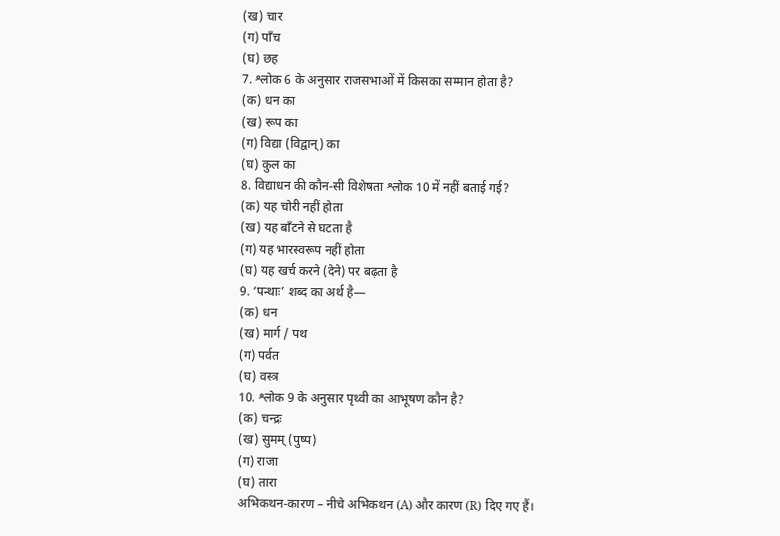(ख) चार
(ग) पाँच
(घ) छह
7. श्लोक 6 के अनुसार राजसभाओं में किसका सम्मान होता है?
(क) धन का
(ख) रूप का
(ग) विद्या (विद्वान्) का
(घ) कुल का
8. विद्याधन की कौन-सी विशेषता श्लोक 10 में नहीं बताई गई?
(क) यह चोरी नहीं होता
(ख) यह बाँटने से घटता है
(ग) यह भारस्वरूप नहीं होता
(घ) यह खर्च करने (देने) पर बढ़ता है
9. ‘पन्थाः’ शब्द का अर्थ है—
(क) धन
(ख) मार्ग / पथ
(ग) पर्वत
(घ) वस्त्र
10. श्लोक 9 के अनुसार पृथ्वी का आभूषण कौन है?
(क) चन्द्रः
(ख) सुमम् (पुष्प)
(ग) राजा
(घ) तारा
अभिकथन-कारण – नीचे अभिकथन (A) और कारण (R) दिए गए हैं।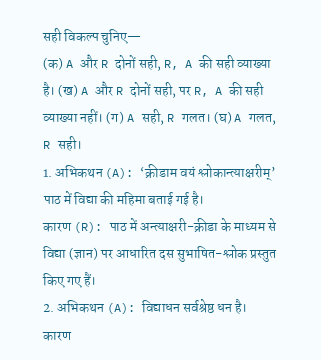सही विकल्प चुनिए—
(क) A और R दोनों सही, R, A की सही व्याख्या है। (ख) A और R दोनों सही, पर R, A की सही व्याख्या नहीं। (ग) A सही, R गलत। (घ) A गलत, R सही।
1. अभिकथन (A): ‘क्रीडाम वयं श्लोकान्त्याक्षरीम्’ पाठ में विद्या की महिमा बताई गई है।
कारण (R): पाठ में अन्त्याक्षरी-क्रीडा के माध्यम से विद्या (ज्ञान) पर आधारित दस सुभाषित-श्लोक प्रस्तुत किए गए हैं।
2. अभिकथन (A): विद्याधन सर्वश्रेष्ठ धन है।
कारण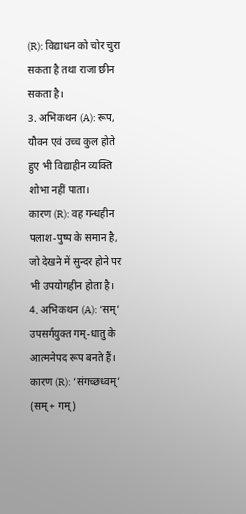(R): विद्याधन को चोर चुरा सकता है तथा राजा छीन सकता है।
3. अभिकथन (A): रूप, यौवन एवं उच्च कुल होते हुए भी विद्याहीन व्यक्ति शोभा नहीं पाता।
कारण (R): वह गन्धहीन पलाश-पुष्प के समान है, जो देखने में सुन्दर होने पर भी उपयोगहीन होता है।
4. अभिकथन (A): ‘सम्’ उपसर्गयुक्त गम्-धातु के आत्मनेपद रूप बनते हैं।
कारण (R): ‘संगच्छध्वम्’ (सम् + गम्)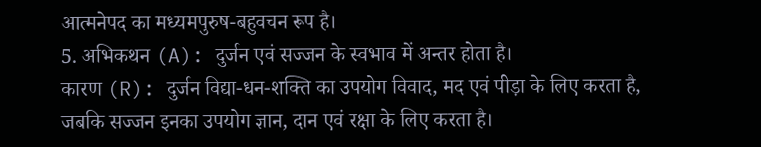आत्मनेपद का मध्यमपुरुष-बहुवचन रूप है।
5. अभिकथन (A): दुर्जन एवं सज्जन के स्वभाव में अन्तर होता है।
कारण (R): दुर्जन विद्या-धन-शक्ति का उपयोग विवाद, मद एवं पीड़ा के लिए करता है, जबकि सज्जन इनका उपयोग ज्ञान, दान एवं रक्षा के लिए करता है।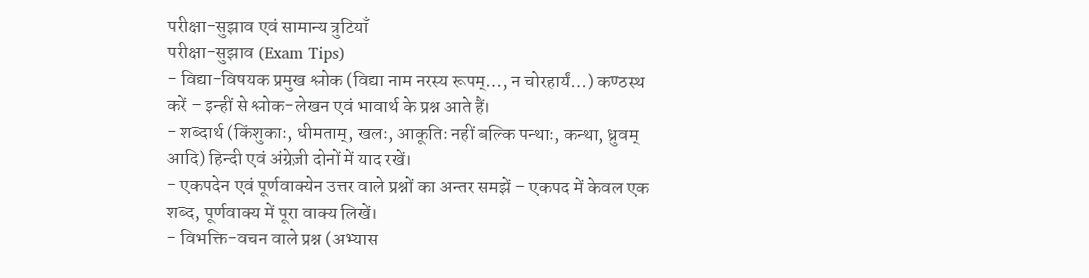परीक्षा-सुझाव एवं सामान्य त्रुटियाँ
परीक्षा-सुझाव (Exam Tips)
- विद्या-विषयक प्रमुख श्लोक (विद्या नाम नरस्य रूपम्…, न चोरहार्यं…) कण्ठस्थ करें – इन्हीं से श्लोक-लेखन एवं भावार्थ के प्रश्न आते हैं।
- शब्दार्थ (किंशुकाः, धीमताम्, खलः, आकूतिः नहीं बल्कि पन्थाः, कन्था, ध्रुवम् आदि) हिन्दी एवं अंग्रेज़ी दोनों में याद रखें।
- एकपदेन एवं पूर्णवाक्येन उत्तर वाले प्रश्नों का अन्तर समझें – एकपद में केवल एक शब्द, पूर्णवाक्य में पूरा वाक्य लिखें।
- विभक्ति-वचन वाले प्रश्न (अभ्यास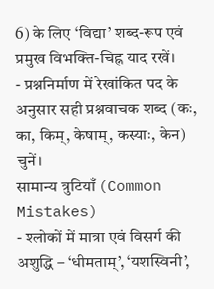6) के लिए ‘विद्या’ शब्द-रूप एवं प्रमुख विभक्ति-चिह्न याद रखें।
- प्रश्ननिर्माण में रेखांकित पद के अनुसार सही प्रश्नवाचक शब्द (कः, का, किम्, केषाम्, कस्याः, केन) चुनें।
सामान्य त्रुटियाँ (Common Mistakes)
- श्लोकों में मात्रा एवं विसर्ग की अशुद्धि – ‘धीमताम्’, ‘यशस्विनी’,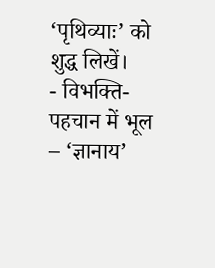‘पृथिव्याः’ को शुद्ध लिखें।
- विभक्ति-पहचान में भूल – ‘ज्ञानाय’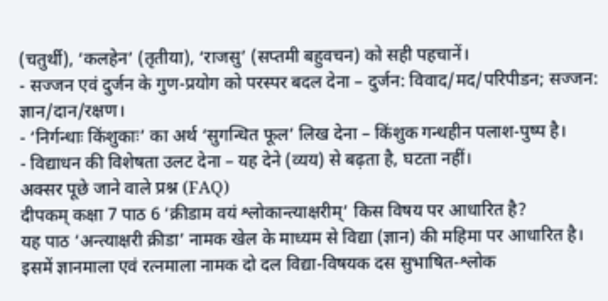(चतुर्थी), ‘कलहेन’ (तृतीया), ‘राजसु’ (सप्तमी बहुवचन) को सही पहचानें।
- सज्जन एवं दुर्जन के गुण-प्रयोग को परस्पर बदल देना – दुर्जन: विवाद/मद/परिपीडन; सज्जन: ज्ञान/दान/रक्षण।
- ‘निर्गन्धाः किंशुकाः’ का अर्थ ‘सुगन्धित फूल’ लिख देना – किंशुक गन्धहीन पलाश-पुष्प है।
- विद्याधन की विशेषता उलट देना – यह देने (व्यय) से बढ़ता है, घटता नहीं।
अक्सर पूछे जाने वाले प्रश्न (FAQ)
दीपकम् कक्षा 7 पाठ 6 ‘क्रीडाम वयं श्लोकान्त्याक्षरीम्’ किस विषय पर आधारित है?
यह पाठ ‘अन्त्याक्षरी क्रीडा’ नामक खेल के माध्यम से विद्या (ज्ञान) की महिमा पर आधारित है। इसमें ज्ञानमाला एवं रत्नमाला नामक दो दल विद्या-विषयक दस सुभाषित-श्लोक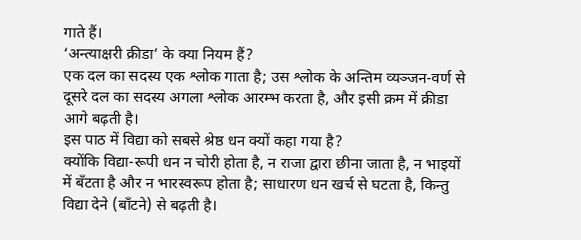गाते हैं।
‘अन्त्याक्षरी क्रीडा’ के क्या नियम हैं?
एक दल का सदस्य एक श्लोक गाता है; उस श्लोक के अन्तिम व्यञ्जन-वर्ण से दूसरे दल का सदस्य अगला श्लोक आरम्भ करता है, और इसी क्रम में क्रीडा आगे बढ़ती है।
इस पाठ में विद्या को सबसे श्रेष्ठ धन क्यों कहा गया है?
क्योंकि विद्या-रूपी धन न चोरी होता है, न राजा द्वारा छीना जाता है, न भाइयों में बँटता है और न भारस्वरूप होता है; साधारण धन खर्च से घटता है, किन्तु विद्या देने (बाँटने) से बढ़ती है।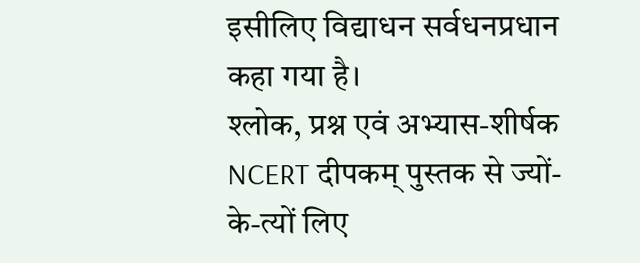इसीलिए विद्याधन सर्वधनप्रधान कहा गया है।
श्लोक, प्रश्न एवं अभ्यास-शीर्षक NCERT दीपकम् पुस्तक से ज्यों-के-त्यों लिए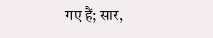गए हैं; सार,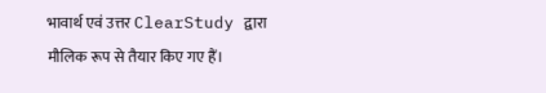भावार्थ एवं उत्तर ClearStudy द्वारा मौलिक रूप से तैयार किए गए हैं।